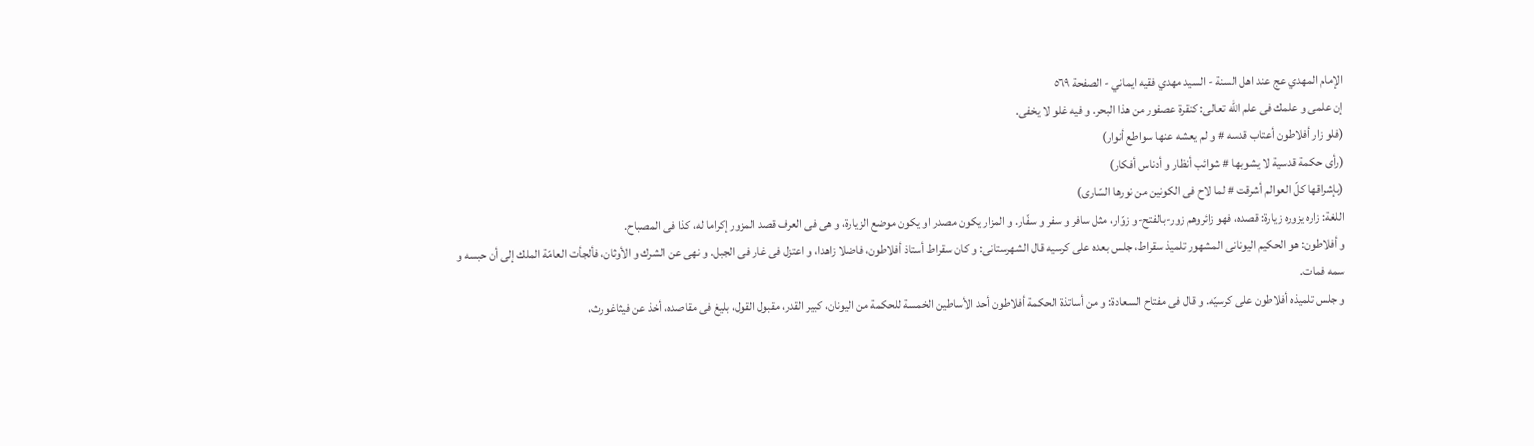الإمام المهدي عج عند اهل السنة - السيد مهدي فقيه ايماني - الصفحة ٥٦٩
إن علمى و علمك فى علم اللّه تعالى: كنقرة عصفور من هذا البحر. و فيه غلو لا يخفى.
(فلو زار أفلاطون أعتاب قدسه # و لم يعشه عنها سواطع أنوار)
(رأى حكمة قدسية لا يشوبها # شوائب أنظار و أدناس أفكار)
(بإشراقها كلّ العوالم أشرقت # لما لاح فى الكونين من نورها السّارى)
اللغة: زاره يزوره زيارة: قصده، فهو زائروهم زور-بالفتح-و زوّار، مثل سافر و سفر و سفّار. و المزار يكون مصدر او يكون موضع الزيارة، و هى فى العرف قصد المزور إكراما له، كذا فى المصباح.
و أفلاطون: هو الحكيم اليونانى المشهور تلميذ سقراط، جلس بعده على كرسيه قال الشهرستانى: و كان سقراط أستاذ أفلاطون، فاضلا زاهدا، و اعتزل فى غار فى الجبل. و نهى عن الشرك و الأوثان، فألجأت العامّة الملك إلى أن حبسه و سمه فمات.
و جلس تلميذه أفلاطون على كرسيّه. و قال فى مفتاح السعادة: و من أساتذة الحكمة أفلاطون أحد الأساطين الخمسة للحكمة من اليونان، كبير القدر، مقبول القول، بليغ فى مقاصده، أخذ عن فيثاغورث،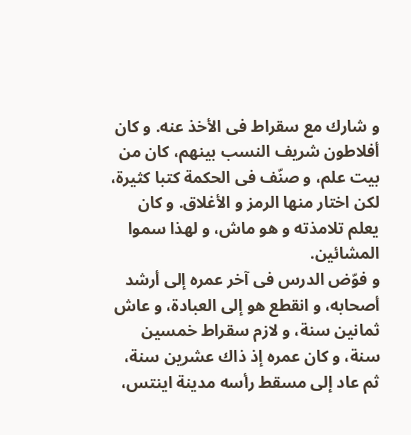و شارك مع سقراط فى الأخذ عنه. و كان أفلاطون شريف النسب بينهم، كان من بيت علم، و صنّف فى الحكمة كتبا كثيرة، لكن اختار منها الرمز و الأغلاق. و كان يعلم تلامذته و هو ماش، و لهذا سموا المشائين.
و فوّض الدرس فى آخر عمره إلى أرشد أصحابه، و انقطع هو إلى العبادة، و عاش ثمانين سنة، و لازم سقراط خمسين سنة، و كان عمره إذ ذاك عشرين سنة، ثم عاد إلى مسقط رأسه مدينة اينتس،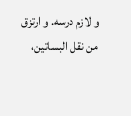و لازم درسه. و ارتزق من نقل البساتين،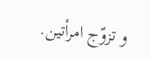و تزوّج امرأتين.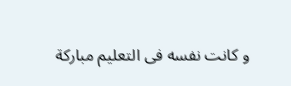و كانت نفسه فى التعليم مباركة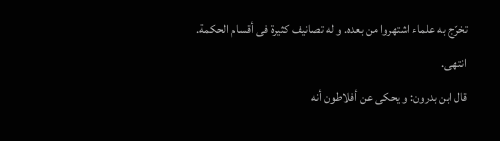تخرّج به علماء اشتهروا من بعده. و له تصانيف كثيرة فى أقسام الحكمة. انتهى.
قال ابن بدرون: و يحكى عن أفلاطون أنه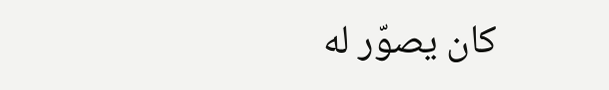كان يصوّر له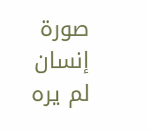صورة إنسان لم يره